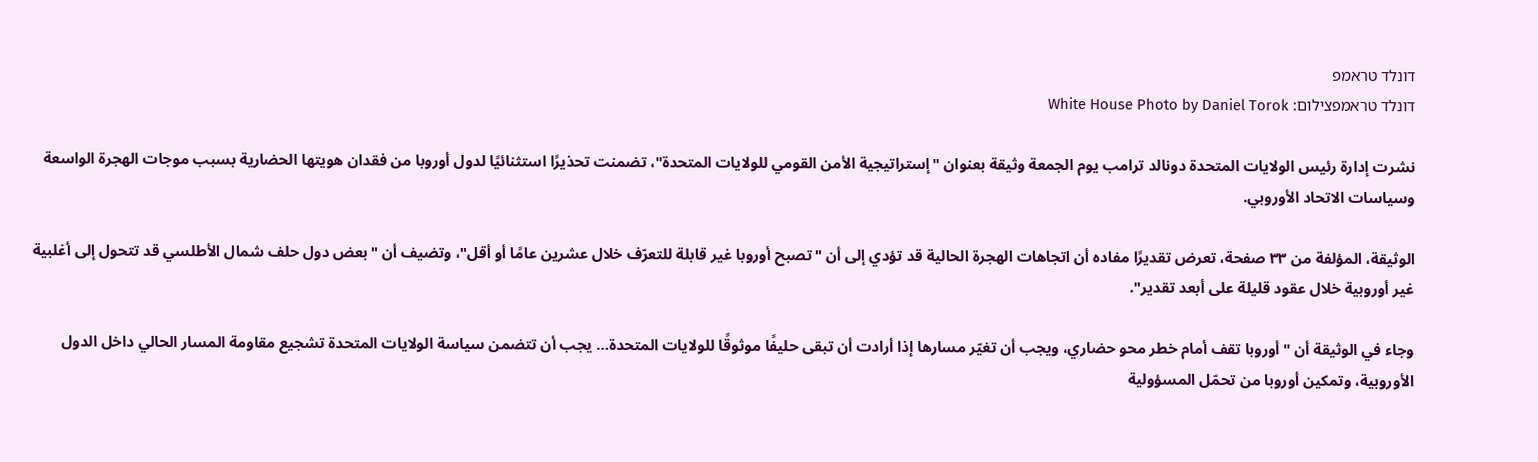דונלד טראמפ
דונלד טראמפצילום: White House Photo by Daniel Torok

نشرت إدارة رئيس الولايات المتحدة دونالد ترامب يوم الجمعة وثيقة بعنوان "إستراتيجية الأمن القومي للولايات المتحدة"، تضمنت تحذيرًا استثنائيًا لدول أوروبا من فقدان هويتها الحضارية بسبب موجات الهجرة الواسعة وسياسات الاتحاد الأوروبي.

الوثيقة، المؤلفة من ٣٣ صفحة، تعرض تقديرًا مفاده أن اتجاهات الهجرة الحالية قد تؤدي إلى أن "تصبح أوروبا غير قابلة للتعرّف خلال عشرين عامًا أو أقل"، وتضيف أن "بعض دول حلف شمال الأطلسي قد تتحول إلى أغلبية غير أوروبية خلال عقود قليلة على أبعد تقدير".

وجاء في الوثيقة أن "أوروبا تقف أمام خطر محو حضاري، ويجب أن تغيّر مسارها إذا أرادت أن تبقى حليفًا موثوقًا للولايات المتحدة… يجب أن تتضمن سياسة الولايات المتحدة تشجيع مقاومة المسار الحالي داخل الدول الأوروبية، وتمكين أوروبا من تحمّل المسؤولية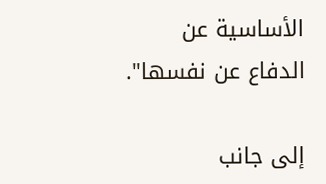الأساسية عن الدفاع عن نفسها".

إلى جانب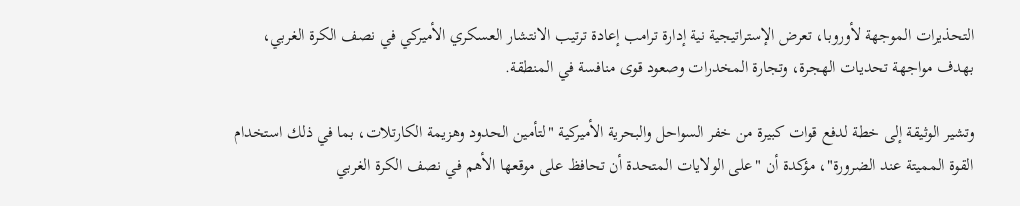التحذيرات الموجهة لأوروبا، تعرض الإستراتيجية نية إدارة ترامب إعادة ترتيب الانتشار العسكري الأميركي في نصف الكرة الغربي، بهدف مواجهة تحديات الهجرة، وتجارة المخدرات وصعود قوى منافسة في المنطقة.

وتشير الوثيقة إلى خطة لدفع قوات كبيرة من خفر السواحل والبحرية الأميركية "لتأمين الحدود وهزيمة الكارتلات، بما في ذلك استخدام القوة المميتة عند الضرورة"، مؤكدة أن "على الولايات المتحدة أن تحافظ على موقعها الأهم في نصف الكرة الغربي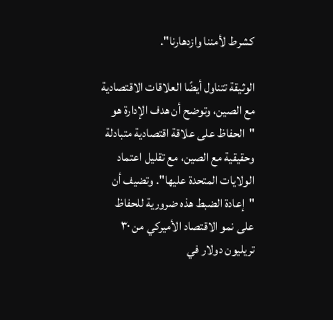كشرط لأمننا وازدهارنا".

الوثيقة تتناول أيضًا العلاقات الاقتصادية مع الصين، وتوضح أن هدف الإدارة هو "الحفاظ على علاقة اقتصادية متبادلة وحقيقية مع الصين، مع تقليل اعتماد الولايات المتحدة عليها". وتضيف أن "إعادة الضبط هذه ضرورية للحفاظ على نمو الاقتصاد الأميركي من ٣٠ تريليون دولار في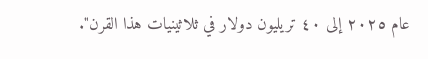عام ٢٠٢٥ إلى ٤٠ تريليون دولار في ثلاثينيات هذا القرن".